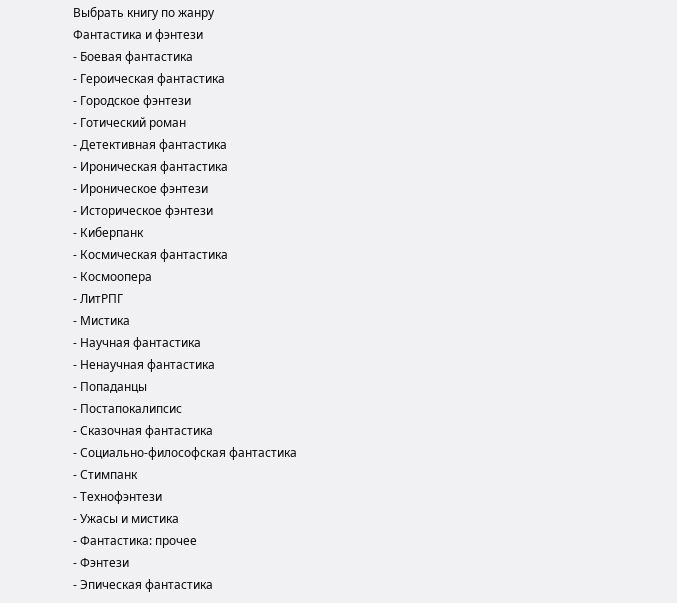Выбрать книгу по жанру
Фантастика и фэнтези
- Боевая фантастика
- Героическая фантастика
- Городское фэнтези
- Готический роман
- Детективная фантастика
- Ироническая фантастика
- Ироническое фэнтези
- Историческое фэнтези
- Киберпанк
- Космическая фантастика
- Космоопера
- ЛитРПГ
- Мистика
- Научная фантастика
- Ненаучная фантастика
- Попаданцы
- Постапокалипсис
- Сказочная фантастика
- Социально-философская фантастика
- Стимпанк
- Технофэнтези
- Ужасы и мистика
- Фантастика: прочее
- Фэнтези
- Эпическая фантастика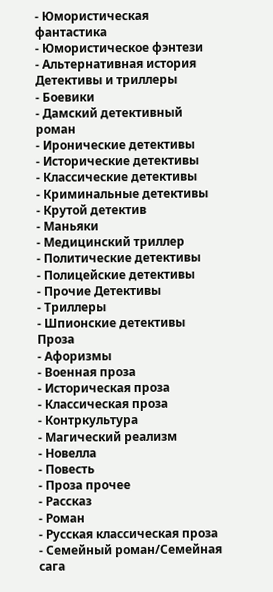- Юмористическая фантастика
- Юмористическое фэнтези
- Альтернативная история
Детективы и триллеры
- Боевики
- Дамский детективный роман
- Иронические детективы
- Исторические детективы
- Классические детективы
- Криминальные детективы
- Крутой детектив
- Маньяки
- Медицинский триллер
- Политические детективы
- Полицейские детективы
- Прочие Детективы
- Триллеры
- Шпионские детективы
Проза
- Афоризмы
- Военная проза
- Историческая проза
- Классическая проза
- Контркультура
- Магический реализм
- Новелла
- Повесть
- Проза прочее
- Рассказ
- Роман
- Русская классическая проза
- Семейный роман/Семейная сага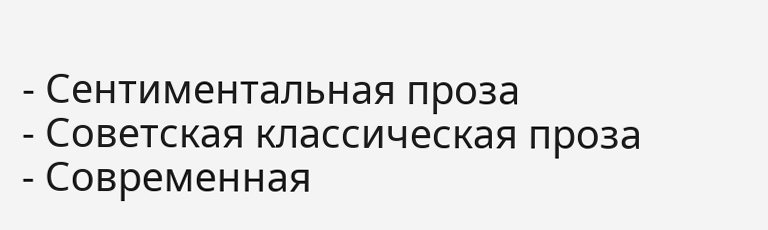- Сентиментальная проза
- Советская классическая проза
- Современная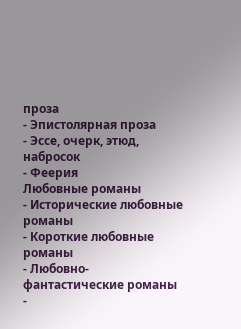проза
- Эпистолярная проза
- Эссе, очерк, этюд, набросок
- Феерия
Любовные романы
- Исторические любовные романы
- Короткие любовные романы
- Любовно-фантастические романы
-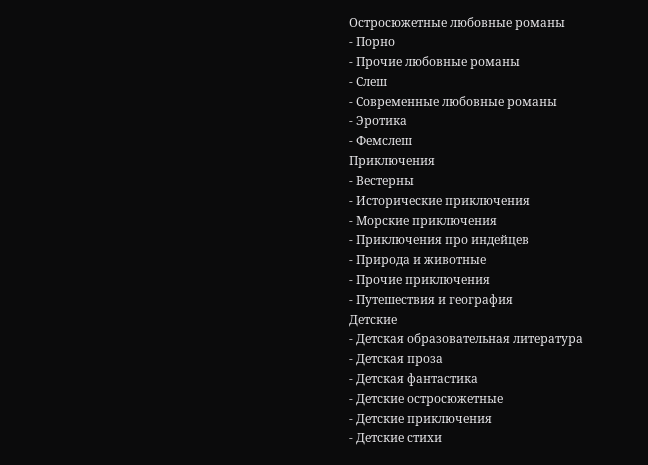Остросюжетные любовные романы
- Порно
- Прочие любовные романы
- Слеш
- Современные любовные романы
- Эротика
- Фемслеш
Приключения
- Вестерны
- Исторические приключения
- Морские приключения
- Приключения про индейцев
- Природа и животные
- Прочие приключения
- Путешествия и география
Детские
- Детская образовательная литература
- Детская проза
- Детская фантастика
- Детские остросюжетные
- Детские приключения
- Детские стихи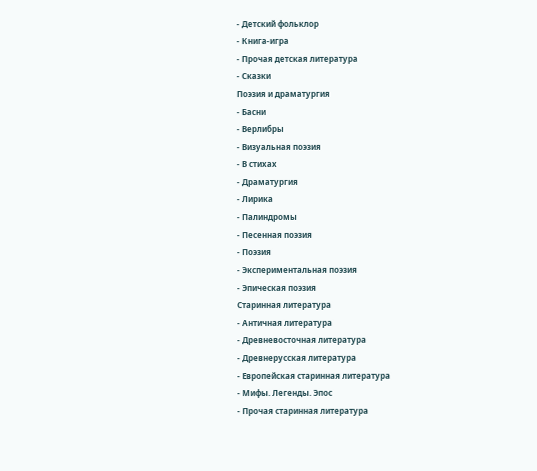- Детский фольклор
- Книга-игра
- Прочая детская литература
- Сказки
Поэзия и драматургия
- Басни
- Верлибры
- Визуальная поэзия
- В стихах
- Драматургия
- Лирика
- Палиндромы
- Песенная поэзия
- Поэзия
- Экспериментальная поэзия
- Эпическая поэзия
Старинная литература
- Античная литература
- Древневосточная литература
- Древнерусская литература
- Европейская старинная литература
- Мифы. Легенды. Эпос
- Прочая старинная литература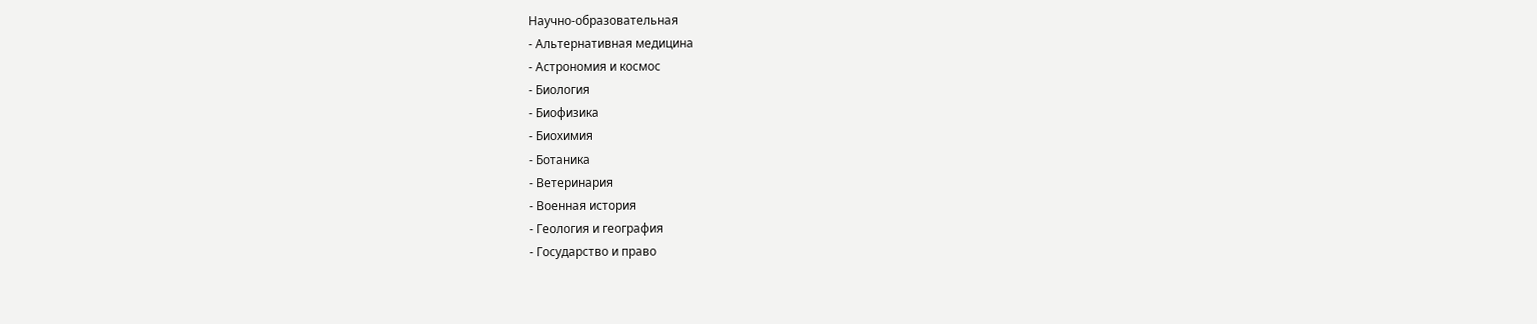Научно-образовательная
- Альтернативная медицина
- Астрономия и космос
- Биология
- Биофизика
- Биохимия
- Ботаника
- Ветеринария
- Военная история
- Геология и география
- Государство и право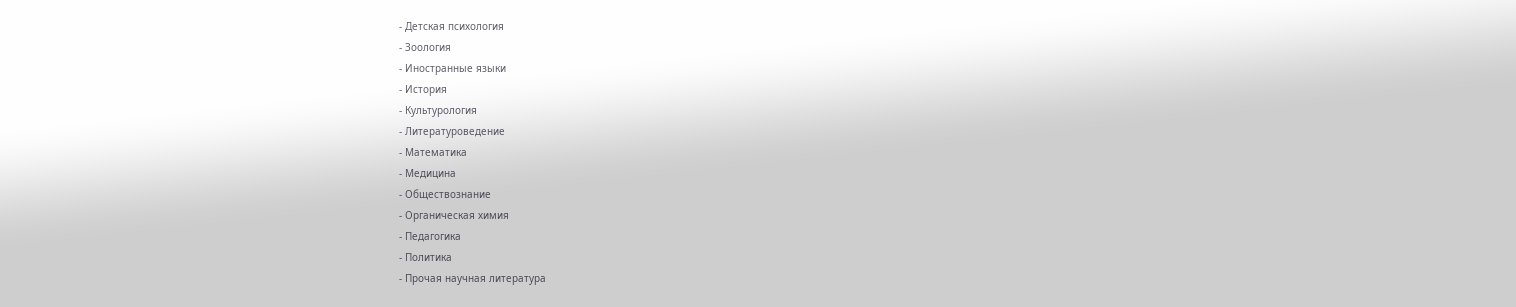- Детская психология
- Зоология
- Иностранные языки
- История
- Культурология
- Литературоведение
- Математика
- Медицина
- Обществознание
- Органическая химия
- Педагогика
- Политика
- Прочая научная литература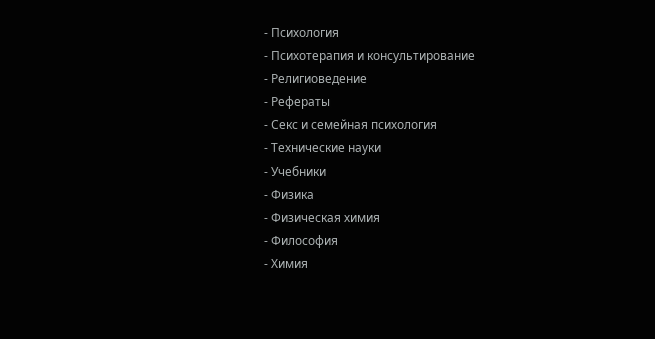- Психология
- Психотерапия и консультирование
- Религиоведение
- Рефераты
- Секс и семейная психология
- Технические науки
- Учебники
- Физика
- Физическая химия
- Философия
- Химия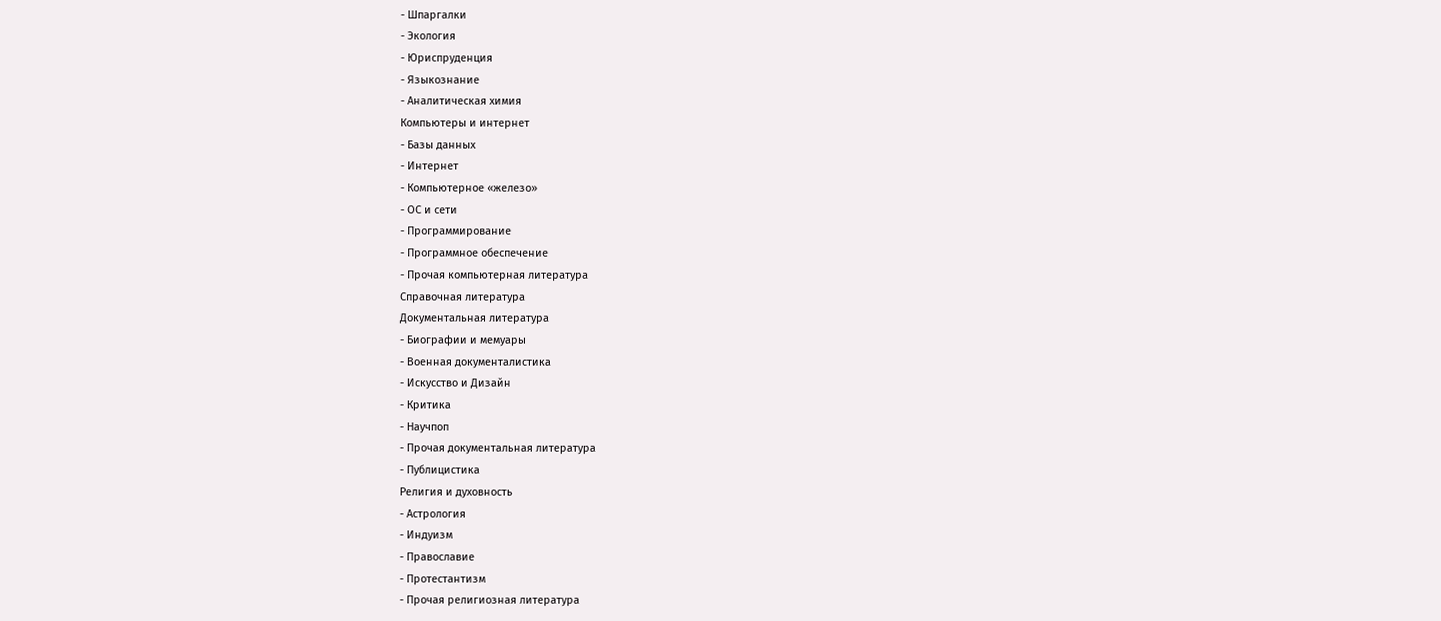- Шпаргалки
- Экология
- Юриспруденция
- Языкознание
- Аналитическая химия
Компьютеры и интернет
- Базы данных
- Интернет
- Компьютерное «железо»
- ОС и сети
- Программирование
- Программное обеспечение
- Прочая компьютерная литература
Справочная литература
Документальная литература
- Биографии и мемуары
- Военная документалистика
- Искусство и Дизайн
- Критика
- Научпоп
- Прочая документальная литература
- Публицистика
Религия и духовность
- Астрология
- Индуизм
- Православие
- Протестантизм
- Прочая религиозная литература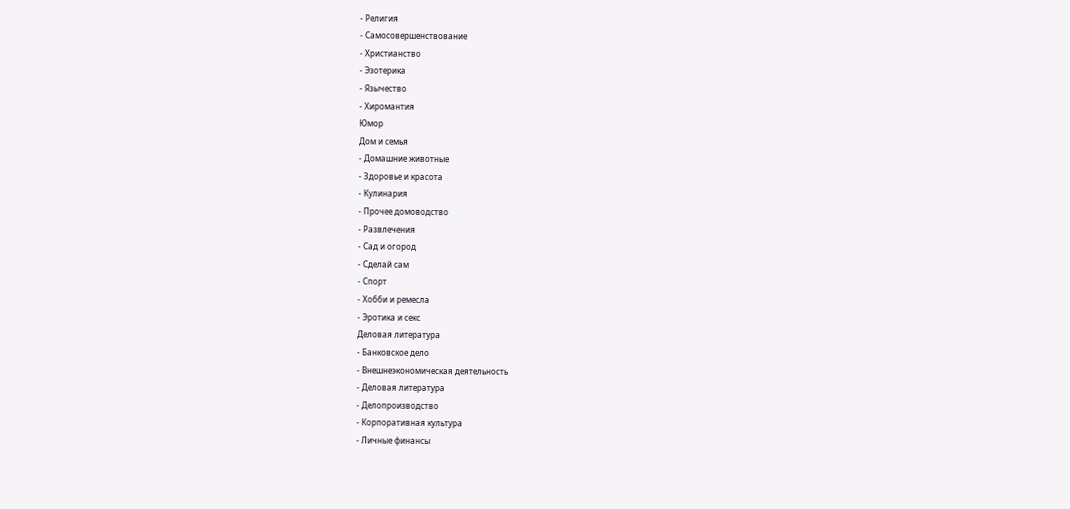- Религия
- Самосовершенствование
- Христианство
- Эзотерика
- Язычество
- Хиромантия
Юмор
Дом и семья
- Домашние животные
- Здоровье и красота
- Кулинария
- Прочее домоводство
- Развлечения
- Сад и огород
- Сделай сам
- Спорт
- Хобби и ремесла
- Эротика и секс
Деловая литература
- Банковское дело
- Внешнеэкономическая деятельность
- Деловая литература
- Делопроизводство
- Корпоративная культура
- Личные финансы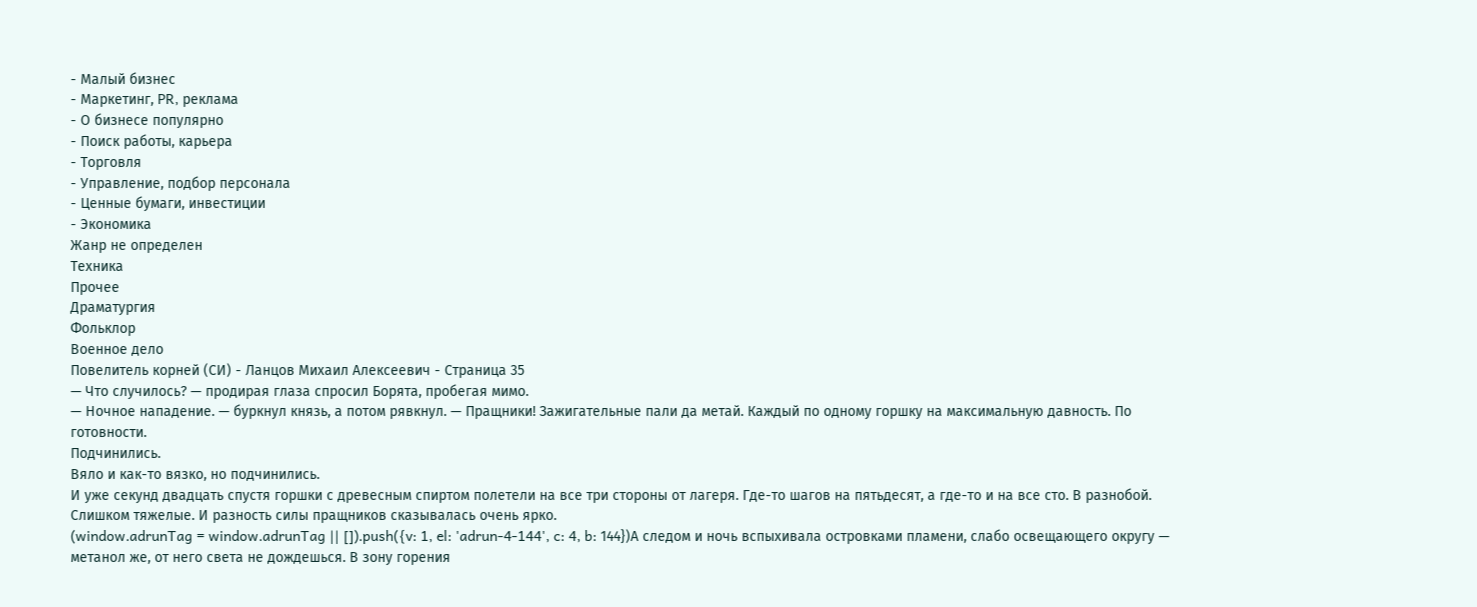- Малый бизнес
- Маркетинг, PR, реклама
- О бизнесе популярно
- Поиск работы, карьера
- Торговля
- Управление, подбор персонала
- Ценные бумаги, инвестиции
- Экономика
Жанр не определен
Техника
Прочее
Драматургия
Фольклор
Военное дело
Повелитель корней (СИ) - Ланцов Михаил Алексеевич - Страница 35
— Что случилось? — продирая глаза спросил Борята, пробегая мимо.
— Ночное нападение. — буркнул князь, а потом рявкнул. — Пращники! Зажигательные пали да метай. Каждый по одному горшку на максимальную давность. По готовности.
Подчинились.
Вяло и как-то вязко, но подчинились.
И уже секунд двадцать спустя горшки с древесным спиртом полетели на все три стороны от лагеря. Где-то шагов на пятьдесят, а где-то и на все сто. В разнобой. Слишком тяжелые. И разность силы пращников сказывалась очень ярко.
(window.adrunTag = window.adrunTag || []).push({v: 1, el: 'adrun-4-144', c: 4, b: 144})А следом и ночь вспыхивала островками пламени, слабо освещающего округу — метанол же, от него света не дождешься. В зону горения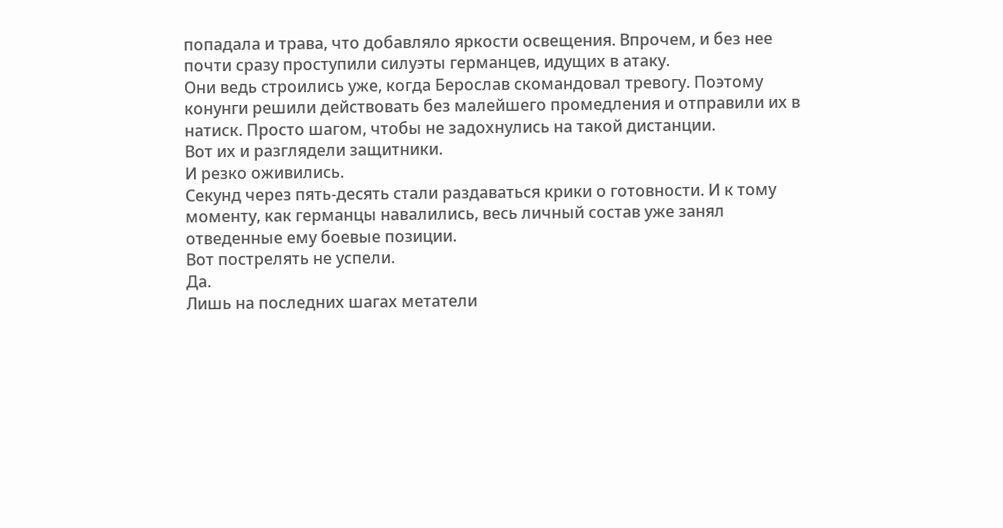попадала и трава, что добавляло яркости освещения. Впрочем, и без нее почти сразу проступили силуэты германцев, идущих в атаку.
Они ведь строились уже, когда Берослав скомандовал тревогу. Поэтому конунги решили действовать без малейшего промедления и отправили их в натиск. Просто шагом, чтобы не задохнулись на такой дистанции.
Вот их и разглядели защитники.
И резко оживились.
Секунд через пять-десять стали раздаваться крики о готовности. И к тому моменту, как германцы навалились, весь личный состав уже занял отведенные ему боевые позиции.
Вот пострелять не успели.
Да.
Лишь на последних шагах метатели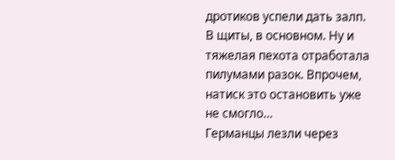дротиков успели дать залп. В щиты, в основном. Ну и тяжелая пехота отработала пилумами разок. Впрочем, натиск это остановить уже не смогло…
Германцы лезли через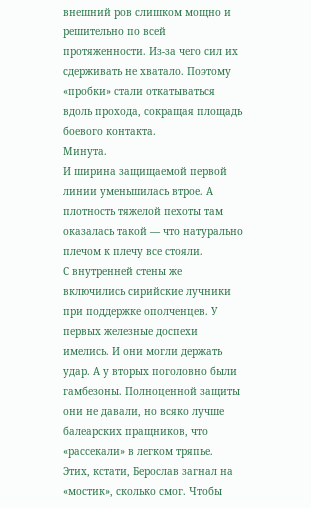внешний ров слишком мощно и решительно по всей протяженности. Из-за чего сил их сдерживать не хватало. Поэтому «пробки» стали откатываться вдоль прохода, сокращая площадь боевого контакта.
Минута.
И ширина защищаемой первой линии уменьшилась втрое. А плотность тяжелой пехоты там оказалась такой — что натурально плечом к плечу все стояли.
С внутренней стены же включились сирийские лучники при поддержке ополченцев. У первых железные доспехи имелись. И они могли держать удар. А у вторых поголовно были гамбезоны. Полноценной защиты они не давали, но всяко лучше балеарских пращников, что «рассекали» в легком тряпье.
Этих, кстати, Берослав загнал на «мостик», сколько смог. Чтобы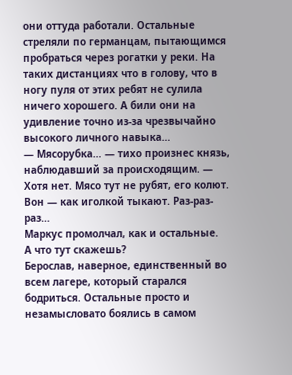они оттуда работали. Остальные стреляли по германцам, пытающимся пробраться через рогатки у реки. На таких дистанциях что в голову, что в ногу пуля от этих ребят не сулила ничего хорошего. А били они на удивление точно из-за чрезвычайно высокого личного навыка…
— Мясорубка… — тихо произнес князь, наблюдавший за происходящим. — Хотя нет. Мясо тут не рубят, его колют. Вон — как иголкой тыкают. Раз-раз-раз…
Маркус промолчал, как и остальные.
А что тут скажешь?
Берослав, наверное, единственный во всем лагере, который старался бодриться. Остальные просто и незамысловато боялись в самом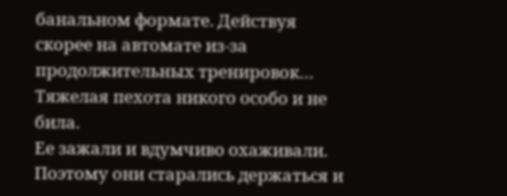банальном формате. Действуя скорее на автомате из-за продолжительных тренировок…
Тяжелая пехота никого особо и не била.
Ее зажали и вдумчиво охаживали. Поэтому они старались держаться и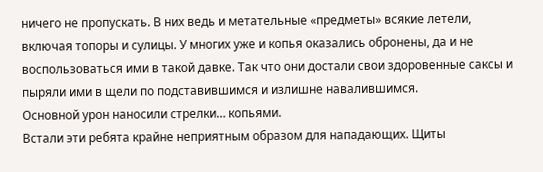ничего не пропускать. В них ведь и метательные «предметы» всякие летели, включая топоры и сулицы. У многих уже и копья оказались обронены, да и не воспользоваться ими в такой давке. Так что они достали свои здоровенные саксы и пыряли ими в щели по подставившимся и излишне навалившимся.
Основной урон наносили стрелки… копьями.
Встали эти ребята крайне неприятным образом для нападающих. Щиты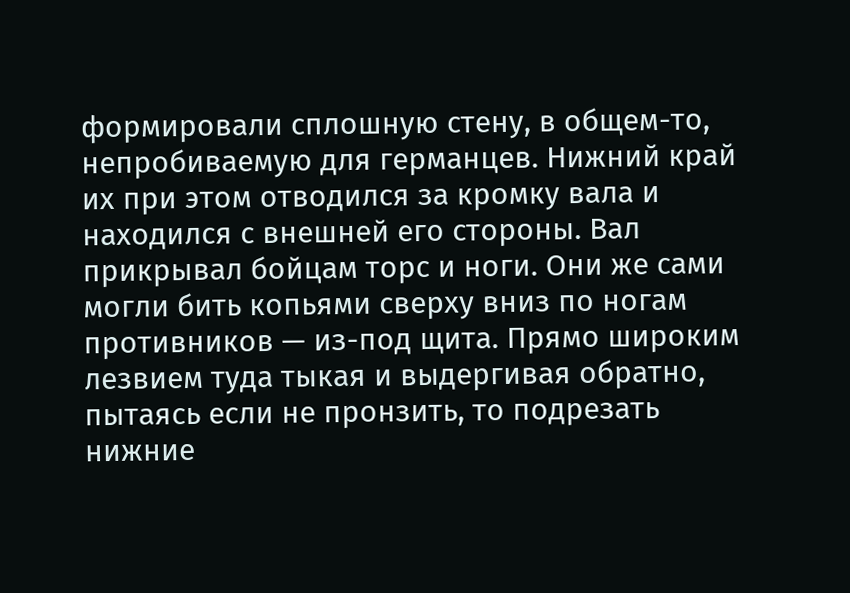формировали сплошную стену, в общем-то, непробиваемую для германцев. Нижний край их при этом отводился за кромку вала и находился с внешней его стороны. Вал прикрывал бойцам торс и ноги. Они же сами могли бить копьями сверху вниз по ногам противников — из-под щита. Прямо широким лезвием туда тыкая и выдергивая обратно, пытаясь если не пронзить, то подрезать нижние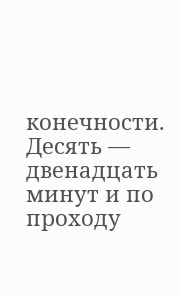конечности.
Десять — двенадцать минут и по проходу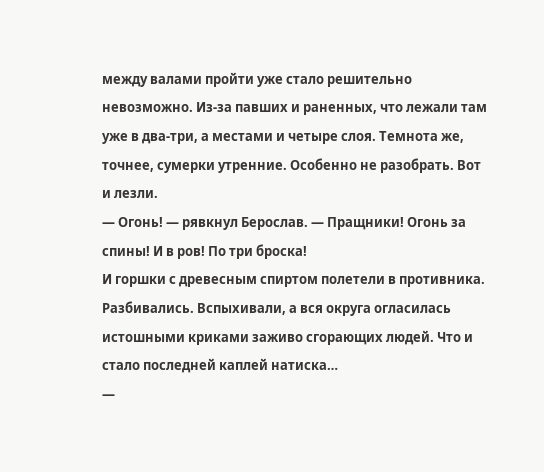между валами пройти уже стало решительно невозможно. Из-за павших и раненных, что лежали там уже в два-три, а местами и четыре слоя. Темнота же, точнее, сумерки утренние. Особенно не разобрать. Вот и лезли.
— Огонь! — рявкнул Берослав. — Пращники! Огонь за спины! И в ров! По три броска!
И горшки с древесным спиртом полетели в противника. Разбивались. Вспыхивали, а вся округа огласилась истошными криками заживо сгорающих людей. Что и стало последней каплей натиска…
—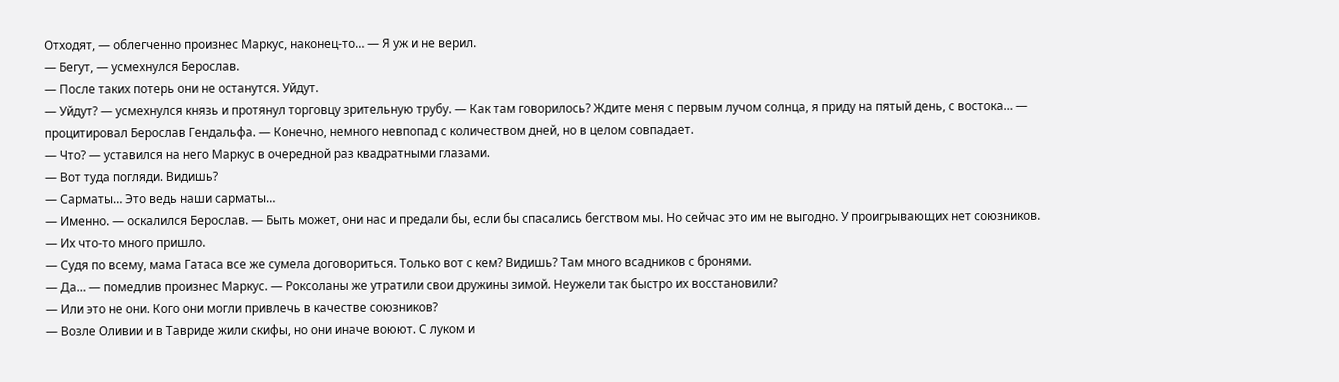Отходят, — облегченно произнес Маркус, наконец-то… — Я уж и не верил.
— Бегут, — усмехнулся Берослав.
— После таких потерь они не останутся. Уйдут.
— Уйдут? — усмехнулся князь и протянул торговцу зрительную трубу. — Как там говорилось? Ждите меня с первым лучом солнца, я приду на пятый день, с востока… — процитировал Берослав Гендальфа. — Конечно, немного невпопад с количеством дней, но в целом совпадает.
— Что? — уставился на него Маркус в очередной раз квадратными глазами.
— Вот туда погляди. Видишь?
— Сарматы… Это ведь наши сарматы…
— Именно. — оскалился Берослав. — Быть может, они нас и предали бы, если бы спасались бегством мы. Но сейчас это им не выгодно. У проигрывающих нет союзников.
— Их что-то много пришло.
— Судя по всему, мама Гатаса все же сумела договориться. Только вот с кем? Видишь? Там много всадников с бронями.
— Да… — помедлив произнес Маркус. — Роксоланы же утратили свои дружины зимой. Неужели так быстро их восстановили?
— Или это не они. Кого они могли привлечь в качестве союзников?
— Возле Оливии и в Тавриде жили скифы, но они иначе воюют. С луком и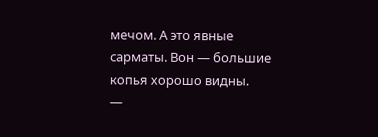мечом. А это явные сарматы. Вон — большие копья хорошо видны.
—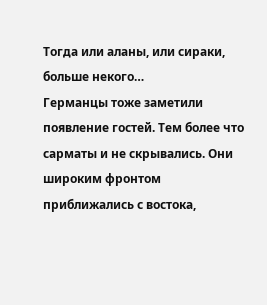Тогда или аланы, или сираки, больше некого…
Германцы тоже заметили появление гостей. Тем более что сарматы и не скрывались. Они широким фронтом приближались с востока,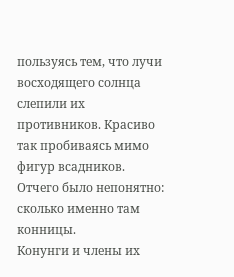пользуясь тем, что лучи восходящего солнца слепили их противников. Красиво так пробиваясь мимо фигур всадников. Отчего было непонятно: сколько именно там конницы.
Конунги и члены их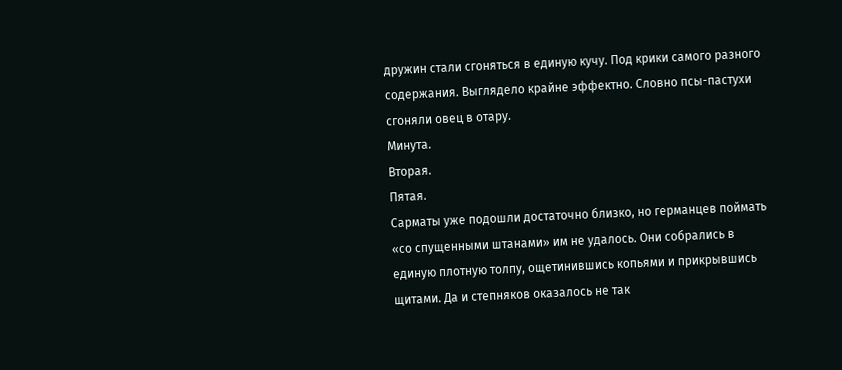дружин стали сгоняться в единую кучу. Под крики самого разного содержания. Выглядело крайне эффектно. Словно псы-пастухи сгоняли овец в отару.
Минута.
Вторая.
Пятая.
Сарматы уже подошли достаточно близко, но германцев поймать «со спущенными штанами» им не удалось. Они собрались в единую плотную толпу, ощетинившись копьями и прикрывшись щитами. Да и степняков оказалось не так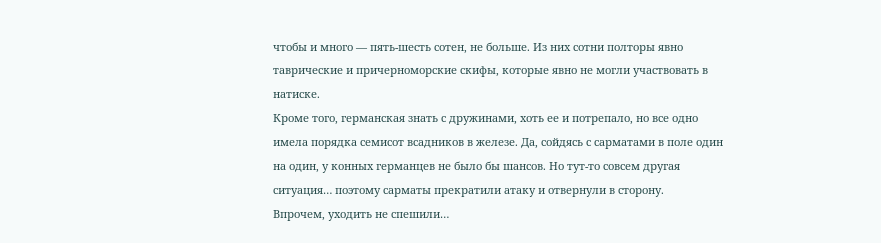чтобы и много — пять-шесть сотен, не больше. Из них сотни полторы явно таврические и причерноморские скифы, которые явно не могли участвовать в натиске.
Кроме того, германская знать с дружинами, хоть ее и потрепало, но все одно имела порядка семисот всадников в железе. Да, сойдясь с сарматами в поле один на один, у конных германцев не было бы шансов. Но тут-то совсем другая ситуация… поэтому сарматы прекратили атаку и отвернули в сторону.
Впрочем, уходить не спешили…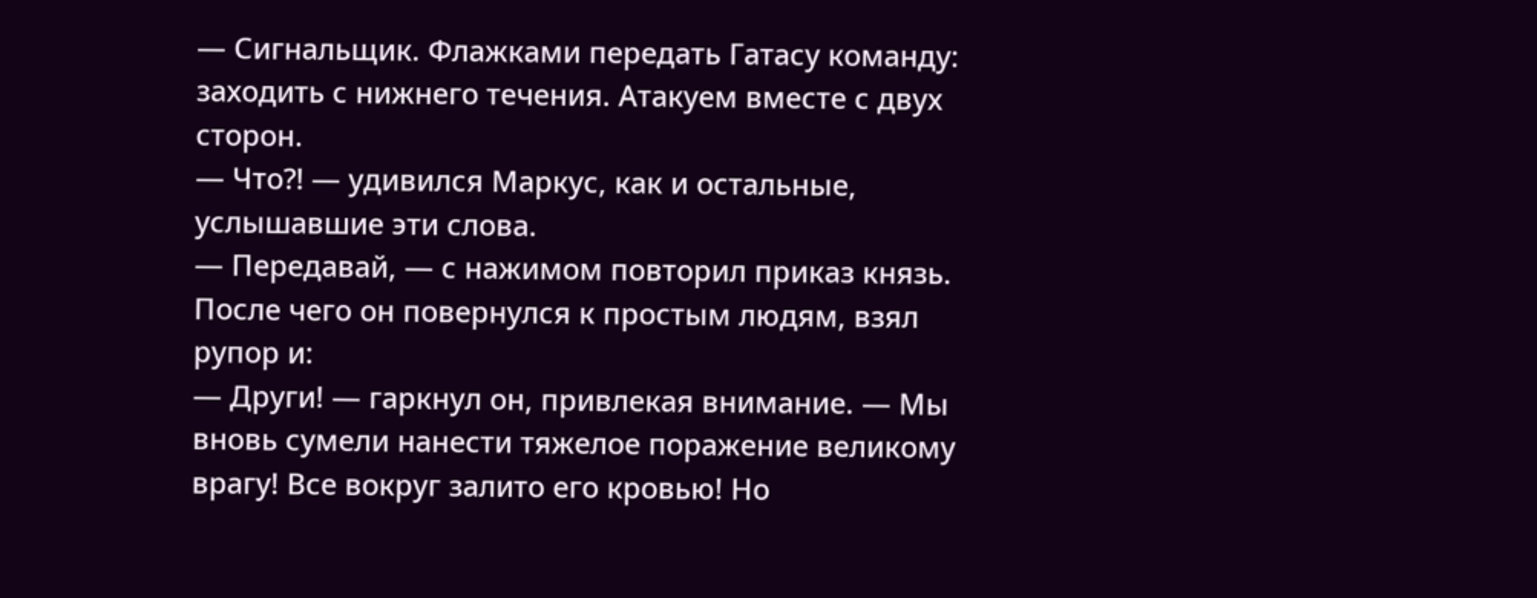— Сигнальщик. Флажками передать Гатасу команду: заходить с нижнего течения. Атакуем вместе с двух сторон.
— Что⁈ — удивился Маркус, как и остальные, услышавшие эти слова.
— Передавай, — с нажимом повторил приказ князь.
После чего он повернулся к простым людям, взял рупор и:
— Други! — гаркнул он, привлекая внимание. — Мы вновь сумели нанести тяжелое поражение великому врагу! Все вокруг залито его кровью! Но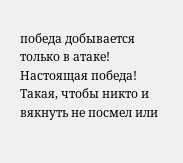победа добывается только в атаке! Настоящая победа! Такая, чтобы никто и вякнуть не посмел или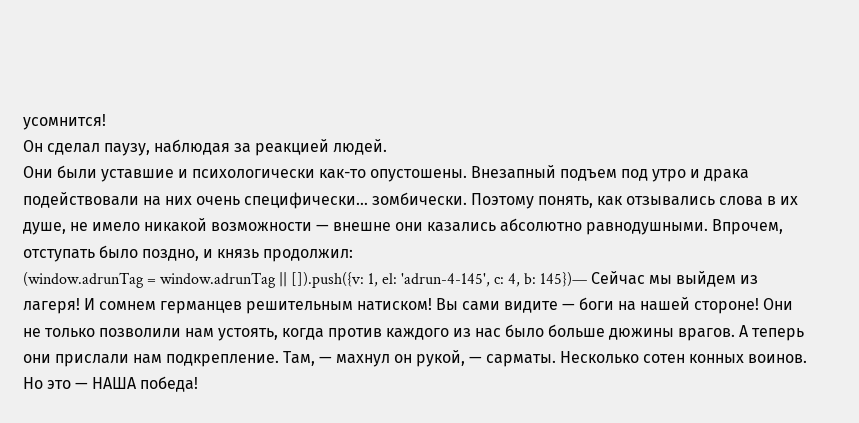усомнится!
Он сделал паузу, наблюдая за реакцией людей.
Они были уставшие и психологически как-то опустошены. Внезапный подъем под утро и драка подействовали на них очень специфически… зомбически. Поэтому понять, как отзывались слова в их душе, не имело никакой возможности — внешне они казались абсолютно равнодушными. Впрочем, отступать было поздно, и князь продолжил:
(window.adrunTag = window.adrunTag || []).push({v: 1, el: 'adrun-4-145', c: 4, b: 145})— Сейчас мы выйдем из лагеря! И сомнем германцев решительным натиском! Вы сами видите — боги на нашей стороне! Они не только позволили нам устоять, когда против каждого из нас было больше дюжины врагов. А теперь они прислали нам подкрепление. Там, — махнул он рукой, — сарматы. Несколько сотен конных воинов. Но это — НАША победа!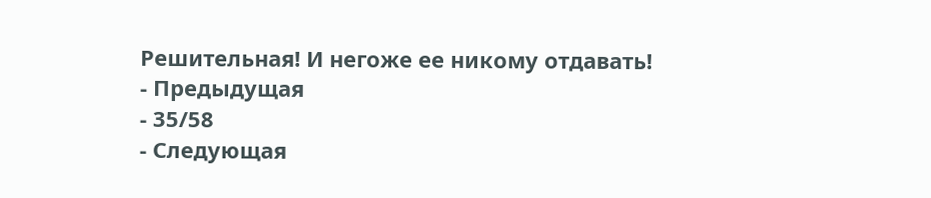Решительная! И негоже ее никому отдавать!
- Предыдущая
- 35/58
- Следующая